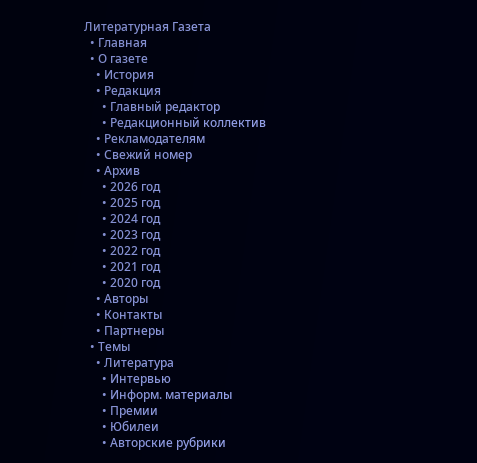Литературная Газета
  • Главная
  • О газете
    • История
    • Редакция
      • Главный редактор
      • Редакционный коллектив
    • Рекламодателям
    • Свежий номер
    • Архив
      • 2026 год
      • 2025 год
      • 2024 год
      • 2023 год
      • 2022 год
      • 2021 год
      • 2020 год
    • Авторы
    • Контакты
    • Партнеры
  • Темы
    • Литература
      • Интервью
      • Информ. материалы
      • Премии
      • Юбилеи
      • Авторские рубрики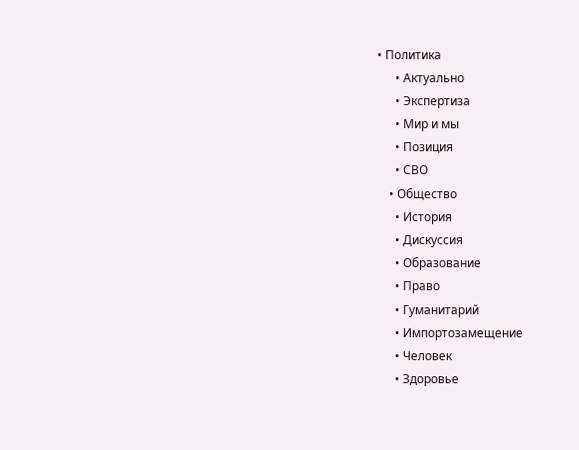• Политика
      • Актуально
      • Экспертиза
      • Мир и мы
      • Позиция
      • СВО
    • Общество
      • История
      • Дискуссия
      • Образование
      • Право
      • Гуманитарий
      • Импортозамещение
      • Человек
      • Здоровье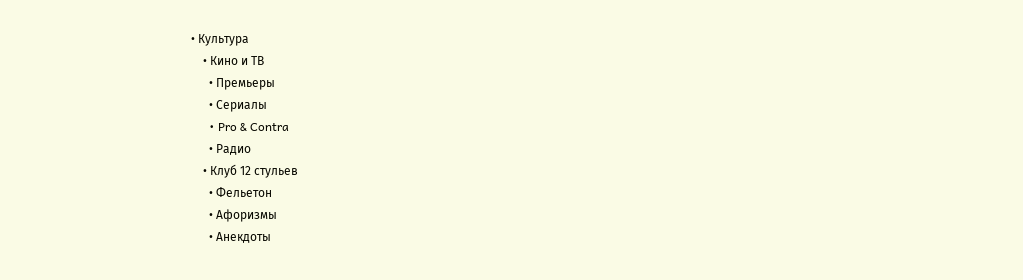• Культура
    • Кино и ТВ
      • Премьеры
      • Сериалы
      • Pro & Contra
      • Радио
    • Клуб 12 стульев
      • Фельетон
      • Афоризмы
      • Анекдоты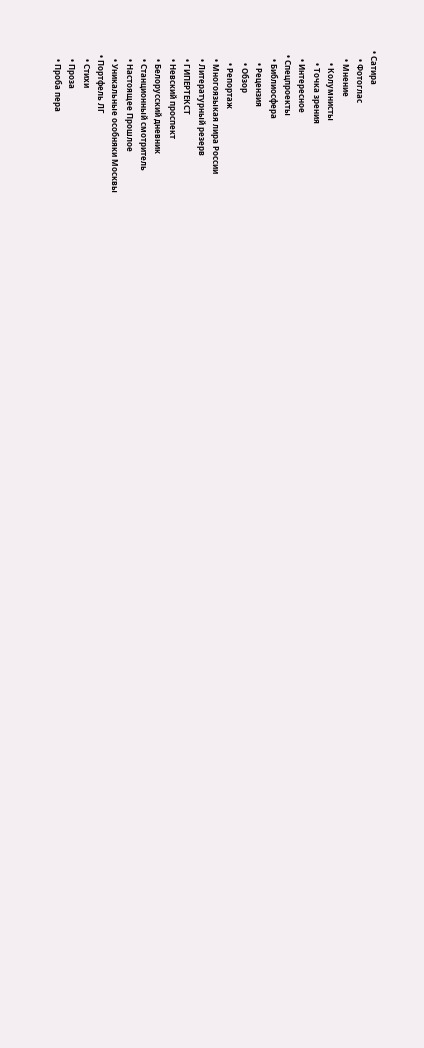• Сатира
    • Фотоглас
    • Мнение
      • Колумнисты
      • Точка зрения
    • Интересное
  • Спецпроекты
    • Библиосфера
      • Рецензия
      • Обзор
      • Репортаж
    • Многоязыкая лира России
    • Литературный резерв
    • ГИПЕРТЕКСТ
    • Невский проспект
    • Белорусский дневник
    • Станционный смотритель
    • Настоящее Прошлое
    • Уникальные особняки Москвы
  • Портфель ЛГ
    • Стихи
    • Проза
    • Проба пера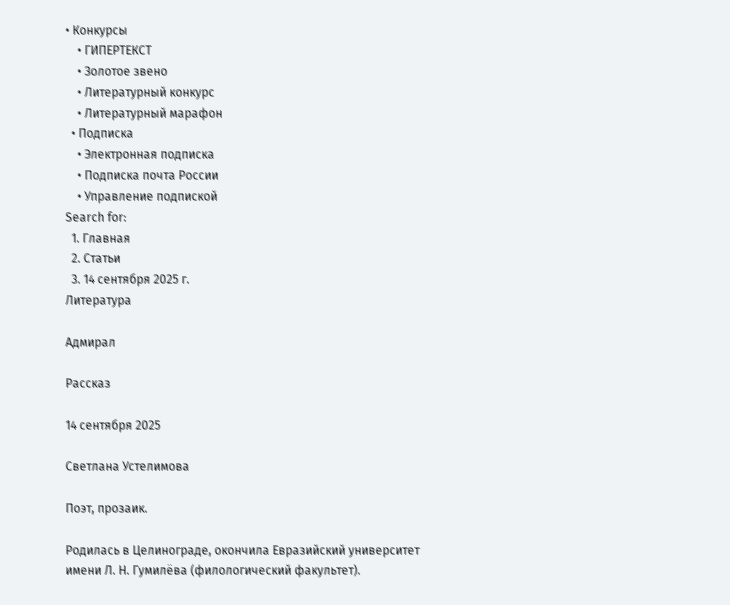• Конкурсы
    • ГИПЕРТЕКСТ
    • Золотое звено
    • Литературный конкурс
    • Литературный марафон
  • Подписка
    • Электронная подписка
    • Подписка почта России
    • Управление подпиской
Search for:
  1. Главная
  2. Статьи
  3. 14 сентября 2025 г.
Литература

Адмирал

Рассказ

14 сентября 2025

Светлана Устелимова

Поэт, прозаик.

Родилась в Целинограде, окончила Евразийский университет имени Л. Н. Гумилёва (филологический факультет).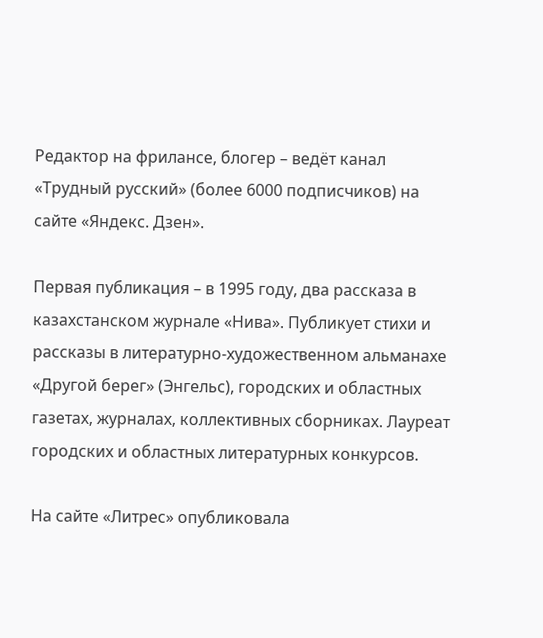Редактор на фрилансе, блогер – ведёт канал «Трудный русский» (более 6000 подписчиков) на сайте «Яндекс. Дзен».

Первая публикация – в 1995 году, два рассказа в казахстанском журнале «Нива». Публикует стихи и рассказы в литературно-художественном альманахе «Другой берег» (Энгельс), городских и областных газетах, журналах, коллективных сборниках. Лауреат городских и областных литературных конкурсов.

На сайте «Литрес» опубликовала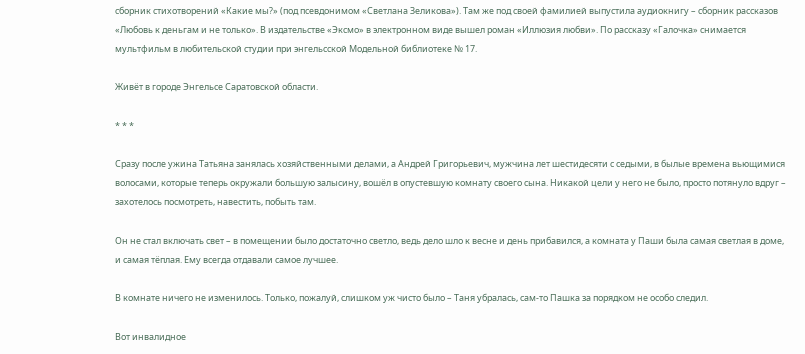сборник стихотворений «Какие мы?» (под псевдонимом «Светлана Зеликова»). Там же под своей фамилией выпустила аудиокнигу – сборник рассказов «Любовь к деньгам и не только». В издательстве «Эксмо» в электронном виде вышел роман «Иллюзия любви». По рассказу «Галочка» снимается мультфильм в любительской студии при энгельсской Модельной библиотеке № 17.

Живёт в городе Энгельсе Саратовской области.

* * *

Сразу после ужина Татьяна занялась хозяйственными делами, а Андрей Григорьевич, мужчина лет шестидесяти с седыми, в былые времена вьющимися волосами, которые теперь окружали большую залысину, вошёл в опустевшую комнату своего сына. Никакой цели у него не было, просто потянуло вдруг – захотелось посмотреть, навестить, побыть там.

Он не стал включать свет – в помещении было достаточно светло, ведь дело шло к весне и день прибавился, а комната у Паши была самая светлая в доме, и самая тёплая. Ему всегда отдавали самое лучшее.

В комнате ничего не изменилось. Только, пожалуй, слишком уж чисто было – Таня убралась, сам-то Пашка за порядком не особо следил.

Вот инвалидное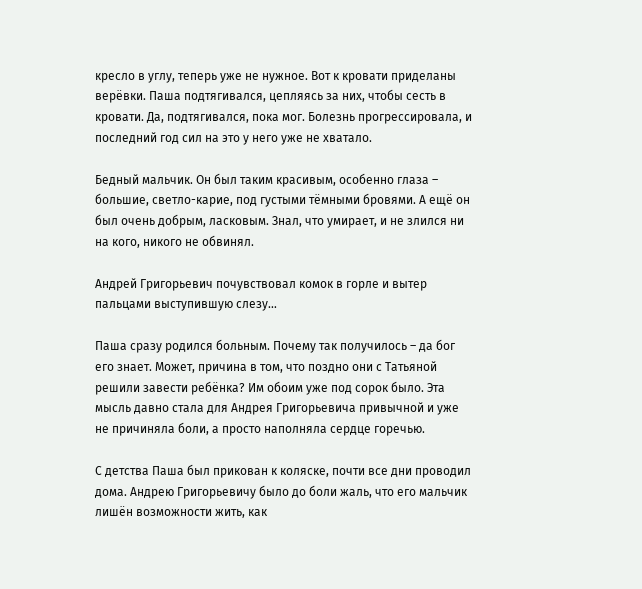кресло в углу, теперь уже не нужное. Вот к кровати приделаны верёвки. Паша подтягивался, цепляясь за них, чтобы сесть в кровати. Да, подтягивался, пока мог. Болезнь прогрессировала, и последний год сил на это у него уже не хватало.

Бедный мальчик. Он был таким красивым, особенно глаза – большие, светло-карие, под густыми тёмными бровями. А ещё он был очень добрым, ласковым. Знал, что умирает, и не злился ни на кого, никого не обвинял.

Андрей Григорьевич почувствовал комок в горле и вытер пальцами выступившую слезу…

Паша сразу родился больным. Почему так получилось – да бог его знает. Может, причина в том, что поздно они с Татьяной решили завести ребёнка? Им обоим уже под сорок было. Эта мысль давно стала для Андрея Григорьевича привычной и уже не причиняла боли, а просто наполняла сердце горечью.

С детства Паша был прикован к коляске, почти все дни проводил дома. Андрею Григорьевичу было до боли жаль, что его мальчик лишён возможности жить, как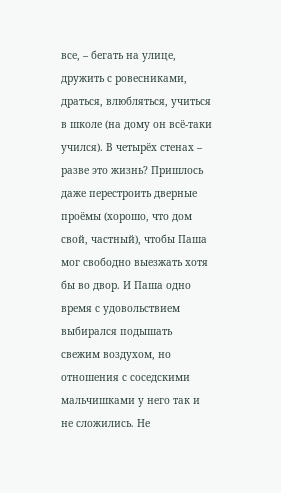все, – бегать на улице, дружить с ровесниками, драться, влюбляться, учиться в школе (на дому он всё-таки учился). В четырёх стенах – разве это жизнь? Пришлось даже перестроить дверные проёмы (хорошо, что дом свой, частный), чтобы Паша мог свободно выезжать хотя бы во двор. И Паша одно время с удовольствием выбирался подышать свежим воздухом, но отношения с соседскими мальчишками у него так и не сложились. Не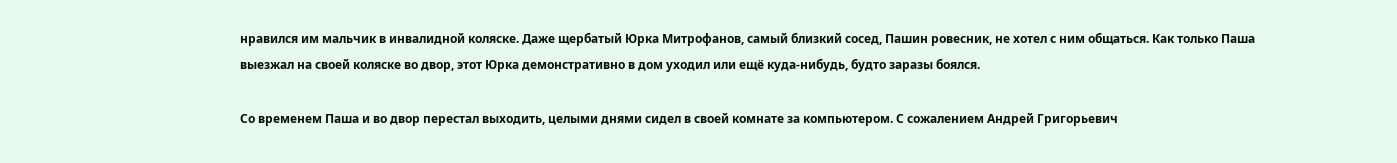нравился им мальчик в инвалидной коляске. Даже щербатый Юрка Митрофанов, самый близкий сосед, Пашин ровесник, не хотел с ним общаться. Как только Паша выезжал на своей коляске во двор, этот Юрка демонстративно в дом уходил или ещё куда-нибудь, будто заразы боялся.

Со временем Паша и во двор перестал выходить, целыми днями сидел в своей комнате за компьютером. С сожалением Андрей Григорьевич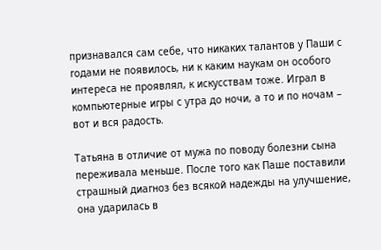признавался сам себе, что никаких талантов у Паши с годами не появилось, ни к каким наукам он особого интереса не проявлял, к искусствам тоже. Играл в компьютерные игры с утра до ночи, а то и по ночам – вот и вся радость.

Татьяна в отличие от мужа по поводу болезни сына переживала меньше. После того как Паше поставили страшный диагноз без всякой надежды на улучшение, она ударилась в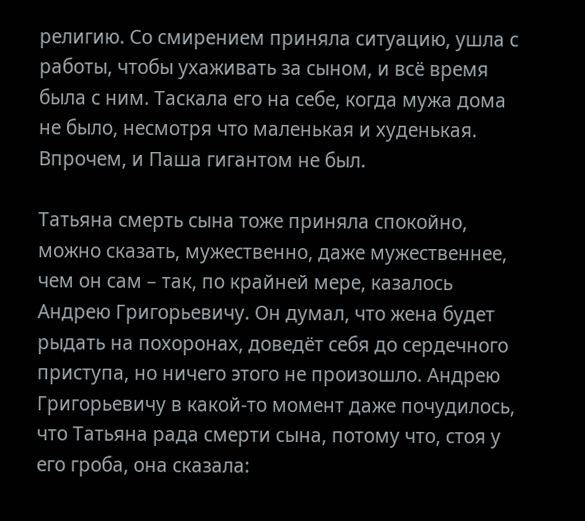религию. Со смирением приняла ситуацию, ушла с работы, чтобы ухаживать за сыном, и всё время была с ним. Таскала его на себе, когда мужа дома не было, несмотря что маленькая и худенькая. Впрочем, и Паша гигантом не был.

Татьяна смерть сына тоже приняла спокойно, можно сказать, мужественно, даже мужественнее, чем он сам – так, по крайней мере, казалось Андрею Григорьевичу. Он думал, что жена будет рыдать на похоронах, доведёт себя до сердечного приступа, но ничего этого не произошло. Андрею Григорьевичу в какой-то момент даже почудилось, что Татьяна рада смерти сына, потому что, стоя у его гроба, она сказала: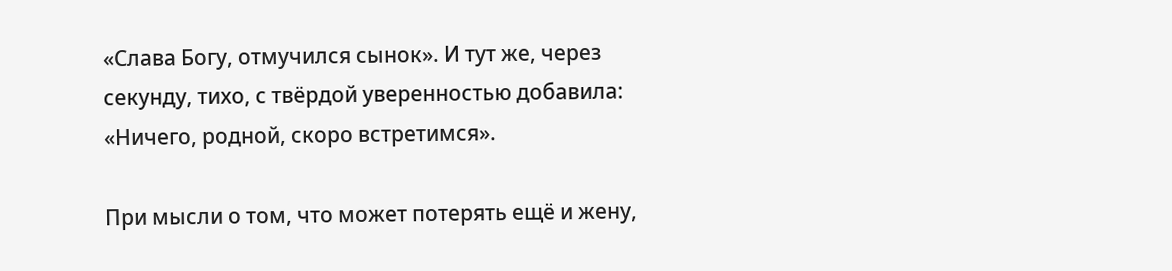«Слава Богу, отмучился сынок». И тут же, через секунду, тихо, с твёрдой уверенностью добавила: «Ничего, родной, скоро встретимся».

При мысли о том, что может потерять ещё и жену,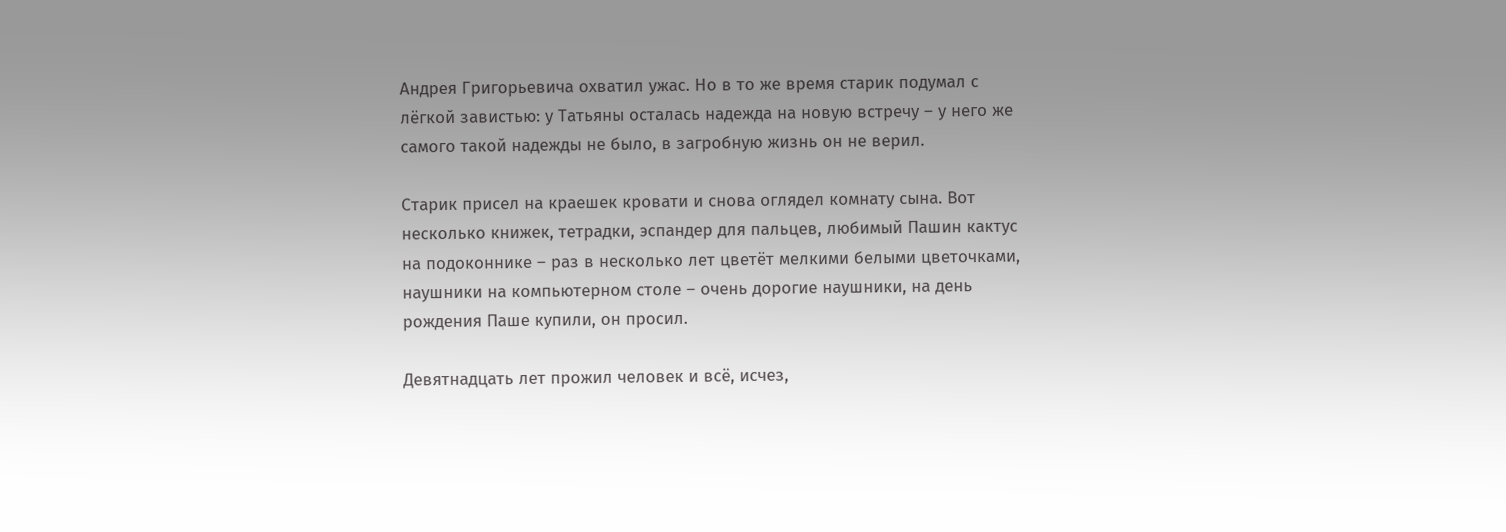Андрея Григорьевича охватил ужас. Но в то же время старик подумал с лёгкой завистью: у Татьяны осталась надежда на новую встречу – у него же самого такой надежды не было, в загробную жизнь он не верил.

Старик присел на краешек кровати и снова оглядел комнату сына. Вот несколько книжек, тетрадки, эспандер для пальцев, любимый Пашин кактус на подоконнике – раз в несколько лет цветёт мелкими белыми цветочками, наушники на компьютерном столе – очень дорогие наушники, на день рождения Паше купили, он просил.

Девятнадцать лет прожил человек и всё, исчез,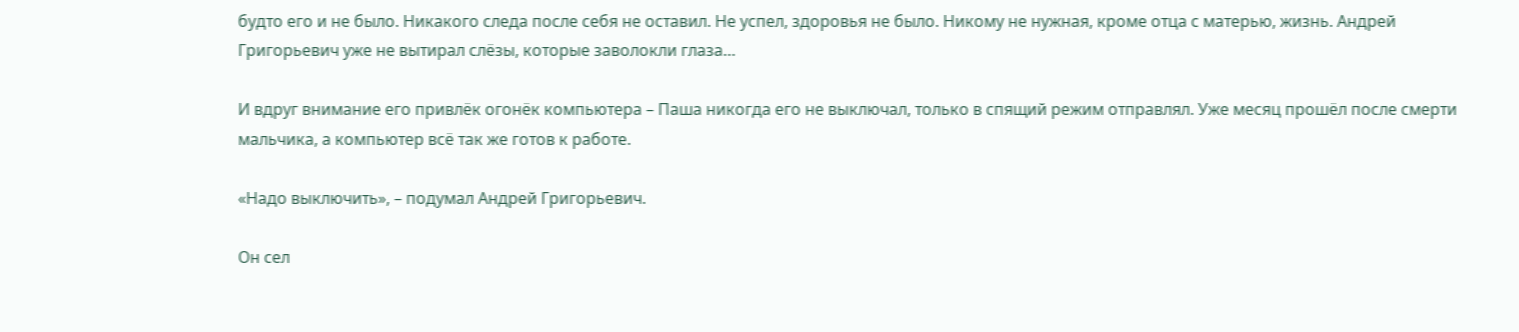будто его и не было. Никакого следа после себя не оставил. Не успел, здоровья не было. Никому не нужная, кроме отца с матерью, жизнь. Андрей Григорьевич уже не вытирал слёзы, которые заволокли глаза…

И вдруг внимание его привлёк огонёк компьютера – Паша никогда его не выключал, только в спящий режим отправлял. Уже месяц прошёл после смерти мальчика, а компьютер всё так же готов к работе.

«Надо выключить», – подумал Андрей Григорьевич.

Он сел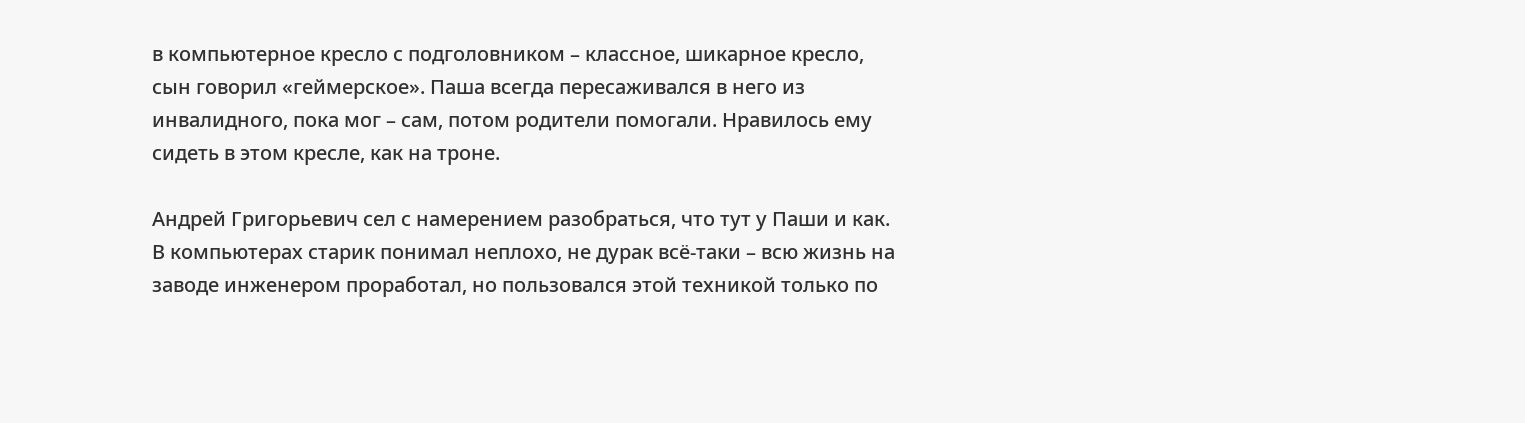в компьютерное кресло с подголовником – классное, шикарное кресло, сын говорил «геймерское». Паша всегда пересаживался в него из инвалидного, пока мог – сам, потом родители помогали. Нравилось ему сидеть в этом кресле, как на троне.

Андрей Григорьевич сел с намерением разобраться, что тут у Паши и как. В компьютерах старик понимал неплохо, не дурак всё-таки – всю жизнь на заводе инженером проработал, но пользовался этой техникой только по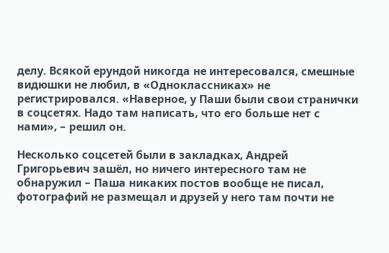делу. Всякой ерундой никогда не интересовался, смешные видюшки не любил, в «Одноклассниках» не регистрировался. «Наверное, у Паши были свои странички в соцсетях. Надо там написать, что его больше нет с нами», – решил он.

Несколько соцсетей были в закладках, Андрей Григорьевич зашёл, но ничего интересного там не обнаружил – Паша никаких постов вообще не писал, фотографий не размещал и друзей у него там почти не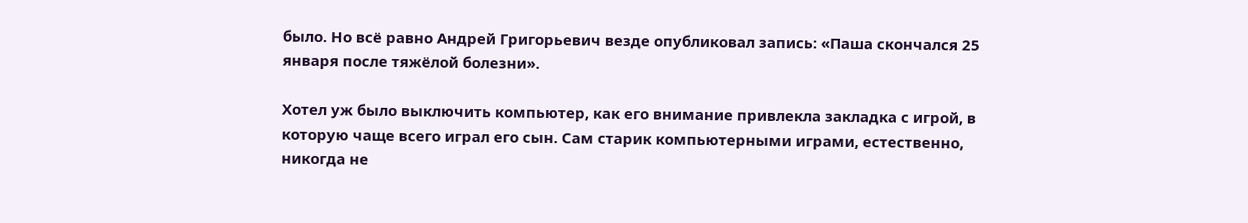было. Но всё равно Андрей Григорьевич везде опубликовал запись: «Паша скончался 25 января после тяжёлой болезни».

Хотел уж было выключить компьютер, как его внимание привлекла закладка с игрой, в которую чаще всего играл его сын. Сам старик компьютерными играми, естественно, никогда не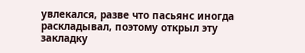увлекался, разве что пасьянс иногда раскладывал, поэтому открыл эту закладку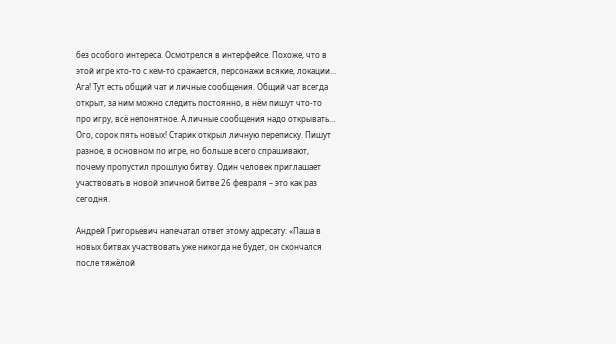без особого интереса. Осмотрелся в интерфейсе. Похоже, что в этой игре кто-то с кем-то сражается, персонажи всякие, локации… Ага! Тут есть общий чат и личные сообщения. Общий чат всегда открыт, за ним можно следить постоянно, в нём пишут что-то про игру, всё непонятное. А личные сообщения надо открывать… Ого, сорок пять новых! Старик открыл личную переписку. Пишут разное, в основном по игре, но больше всего спрашивают, почему пропустил прошлую битву. Один человек приглашает участвовать в новой эпичной битве 26 февраля – это как раз сегодня.

Андрей Григорьевич напечатал ответ этому адресату: «Паша в новых битвах участвовать уже никогда не будет, он скончался после тяжёлой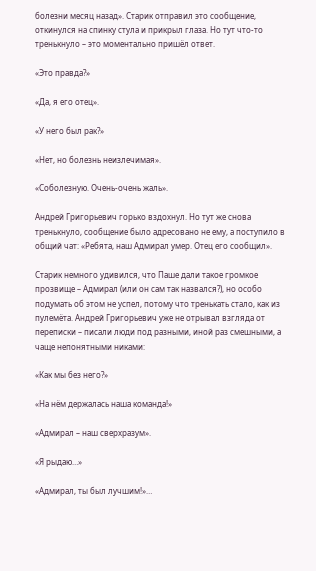болезни месяц назад». Старик отправил это сообщение, откинулся на спинку стула и прикрыл глаза. Но тут что-то тренькнуло – это моментально пришёл ответ.

«Это правда?»

«Да, я его отец».

«У него был рак?»

«Нет, но болезнь неизлечимая».

«Соболезную. Очень-очень жаль».

Андрей Григорьевич горько вздохнул. Но тут же снова тренькнуло, сообщение было адресовано не ему, а поступило в общий чат: «Ребята, наш Адмирал умер. Отец его сообщил».

Старик немного удивился, что Паше дали такое громкое прозвище – Адмирал (или он сам так назвался?), но особо подумать об этом не успел, потому что тренькать стало, как из пулемёта. Андрей Григорьевич уже не отрывал взгляда от переписки – писали люди под разными, иной раз смешными, а чаще непонятными никами:

«Как мы без него?»

«На нём держалась наша команда!»

«Адмирал – наш сверхразум».

«Я рыдаю…»

«Адмирал, ты был лучшим!»…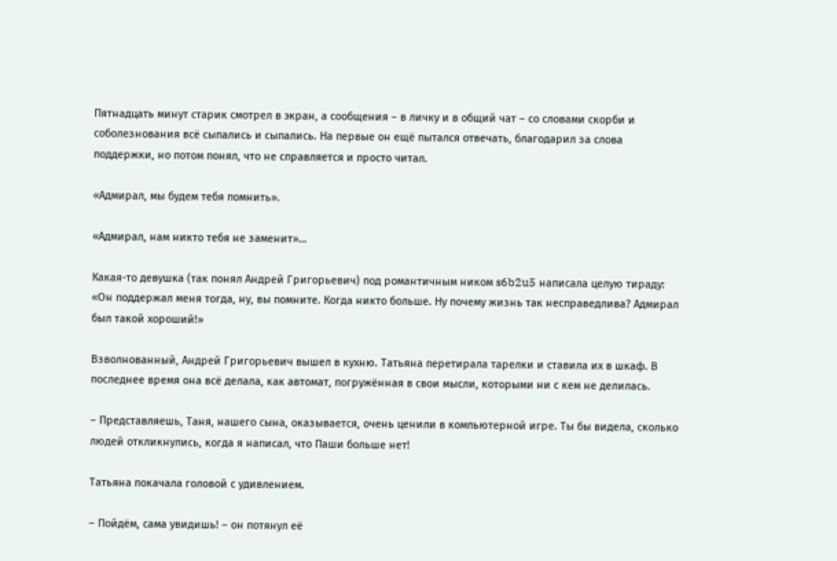Пятнадцать минут старик смотрел в экран, а сообщения – в личку и в общий чат – со словами скорби и соболезнования всё сыпались и сыпались. На первые он ещё пытался отвечать, благодарил за слова поддержки, но потом понял, что не справляется и просто читал.

«Адмирал, мы будем тебя помнить».

«Адмирал, нам никто тебя не заменит»…

Какая-то девушка (так понял Андрей Григорьевич) под романтичным ником s6b2u5 написала целую тираду: «Он поддержал меня тогда, ну, вы помните. Когда никто больше. Ну почему жизнь так несправедлива? Адмирал был такой хороший!»

Взволнованный, Андрей Григорьевич вышел в кухню. Татьяна перетирала тарелки и ставила их в шкаф. В последнее время она всё делала, как автомат, погружённая в свои мысли, которыми ни с кем не делилась.

– Представляешь, Таня, нашего сына, оказывается, очень ценили в компьютерной игре. Ты бы видела, сколько людей откликнулись, когда я написал, что Паши больше нет!

Татьяна покачала головой с удивлением.

– Пойдём, сама увидишь! – он потянул её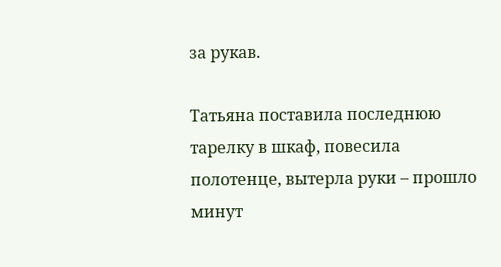за рукав.

Татьяна поставила последнюю тарелку в шкаф, повесила полотенце, вытерла руки – прошло минут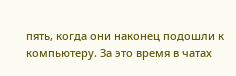пять, когда они наконец подошли к компьютеру. За это время в чатах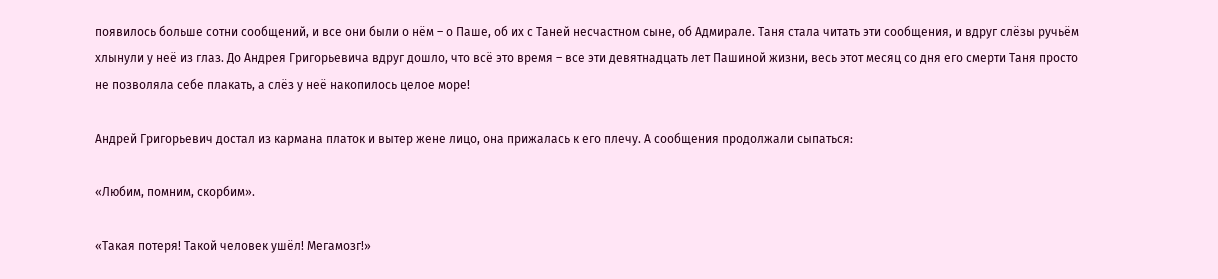появилось больше сотни сообщений, и все они были о нём – о Паше, об их с Таней несчастном сыне, об Адмирале. Таня стала читать эти сообщения, и вдруг слёзы ручьём хлынули у неё из глаз. До Андрея Григорьевича вдруг дошло, что всё это время – все эти девятнадцать лет Пашиной жизни, весь этот месяц со дня его смерти Таня просто не позволяла себе плакать, а слёз у неё накопилось целое море!

Андрей Григорьевич достал из кармана платок и вытер жене лицо, она прижалась к его плечу. А сообщения продолжали сыпаться:

«Любим, помним, скорбим».

«Такая потеря! Такой человек ушёл! Мегамозг!»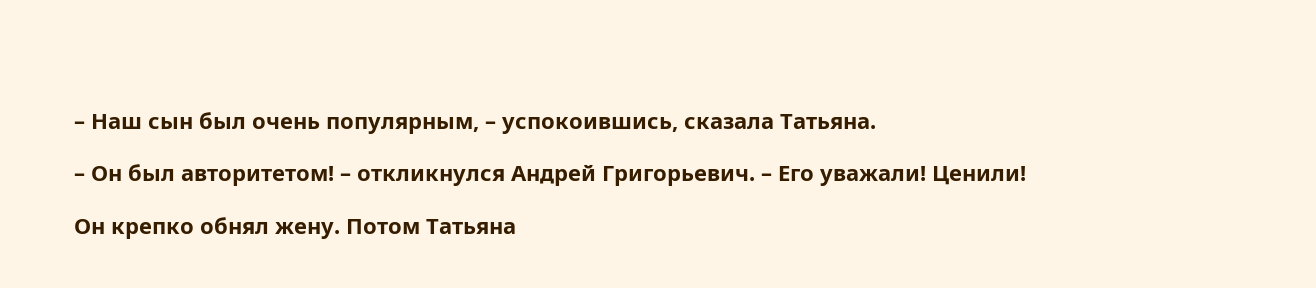– Наш сын был очень популярным, – успокоившись, сказала Татьяна.

– Он был авторитетом! – откликнулся Андрей Григорьевич. – Его уважали! Ценили!

Он крепко обнял жену. Потом Татьяна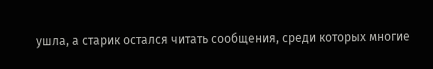ушла, а старик остался читать сообщения, среди которых многие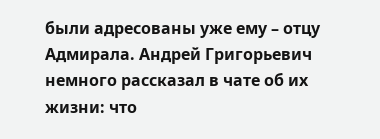были адресованы уже ему – отцу Адмирала. Андрей Григорьевич немного рассказал в чате об их жизни: что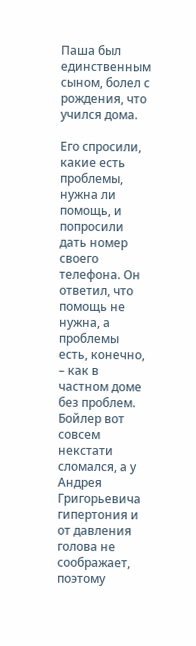Паша был единственным сыном, болел с рождения, что учился дома.

Его спросили, какие есть проблемы, нужна ли помощь, и попросили дать номер своего телефона. Он ответил, что помощь не нужна, а проблемы есть, конечно, – как в частном доме без проблем. Бойлер вот совсем некстати сломался, а у Андрея Григорьевича гипертония и от давления голова не соображает, поэтому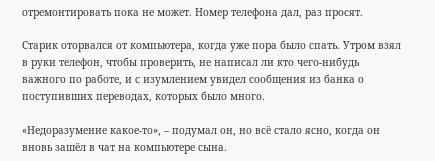отремонтировать пока не может. Номер телефона дал, раз просят.

Старик оторвался от компьютера, когда уже пора было спать. Утром взял в руки телефон, чтобы проверить, не написал ли кто чего-нибудь важного по работе, и с изумлением увидел сообщения из банка о поступивших переводах, которых было много.

«Недоразумение какое-то», – подумал он, но всё стало ясно, когда он вновь зашёл в чат на компьютере сына.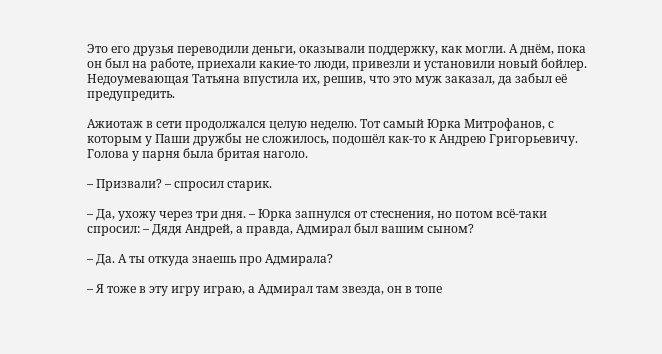Это его друзья переводили деньги, оказывали поддержку, как могли. А днём, пока он был на работе, приехали какие-то люди, привезли и установили новый бойлер. Недоумевающая Татьяна впустила их, решив, что это муж заказал, да забыл её предупредить.

Ажиотаж в сети продолжался целую неделю. Тот самый Юрка Митрофанов, с которым у Паши дружбы не сложилось, подошёл как-то к Андрею Григорьевичу. Голова у парня была бритая наголо.

– Призвали? – спросил старик.

– Да, ухожу через три дня. – Юрка запнулся от стеснения, но потом всё-таки спросил: – Дядя Андрей, а правда, Адмирал был вашим сыном?

– Да. А ты откуда знаешь про Адмирала?

– Я тоже в эту игру играю, а Адмирал там звезда, он в топе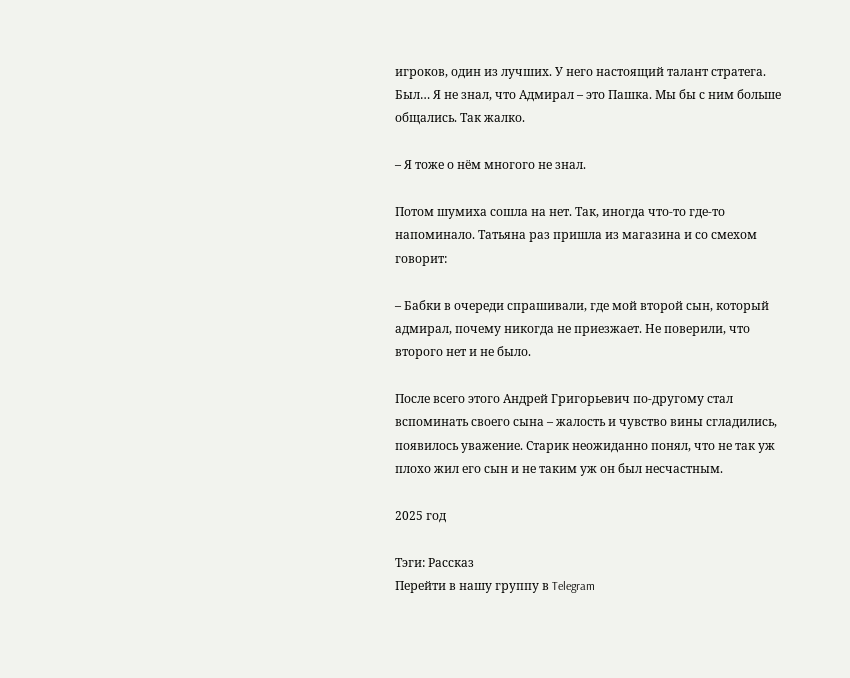игроков, один из лучших. У него настоящий талант стратега. Был… Я не знал, что Адмирал – это Пашка. Мы бы с ним больше общались. Так жалко.

– Я тоже о нём многого не знал.

Потом шумиха сошла на нет. Так, иногда что-то где-то напоминало. Татьяна раз пришла из магазина и со смехом говорит:

– Бабки в очереди спрашивали, где мой второй сын, который адмирал, почему никогда не приезжает. Не поверили, что второго нет и не было.

После всего этого Андрей Григорьевич по-другому стал вспоминать своего сына – жалость и чувство вины сгладились, появилось уважение. Старик неожиданно понял, что не так уж плохо жил его сын и не таким уж он был несчастным.

2025 год

Тэги: Рассказ
Перейти в нашу группу в Telegram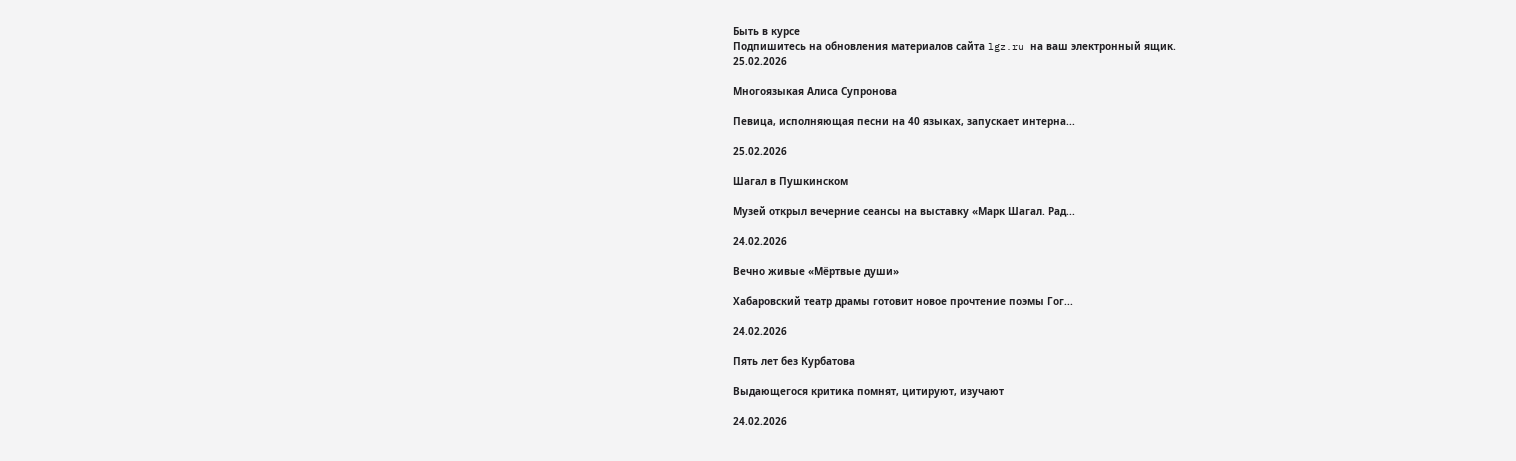Быть в курсе
Подпишитесь на обновления материалов сайта lgz.ru на ваш электронный ящик.
25.02.2026

Многоязыкая Алиса Супронова

Певица, исполняющая песни на 40 языках, запускает интерна...

25.02.2026

Шагал в Пушкинском

Музей открыл вечерние сеансы на выставку «Марк Шагал. Рад...

24.02.2026

Вечно живые «Мёртвые души»

Хабаровский театр драмы готовит новое прочтение поэмы Гог...

24.02.2026

Пять лет без Курбатова

Выдающегося критика помнят, цитируют, изучают

24.02.2026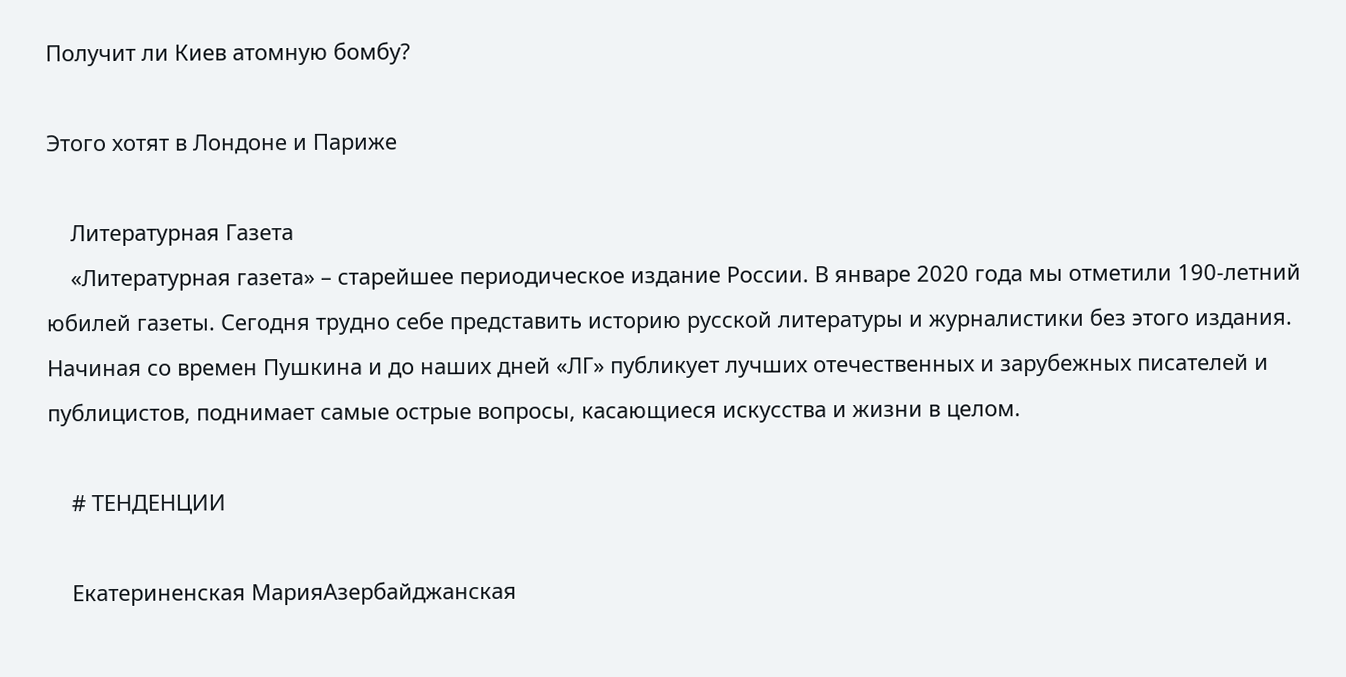Получит ли Киев атомную бомбу?

Этого хотят в Лондоне и Париже

    Литературная Газета
    «Литературная газета» – старейшее периодическое издание России. В январе 2020 года мы отметили 190-летний юбилей газеты. Сегодня трудно себе представить историю русской литературы и журналистики без этого издания. Начиная со времен Пушкина и до наших дней «ЛГ» публикует лучших отечественных и зарубежных писателей и публицистов, поднимает самые острые вопросы, касающиеся искусства и жизни в целом.

    # ТЕНДЕНЦИИ

    Екатериненская МарияАзербайджанская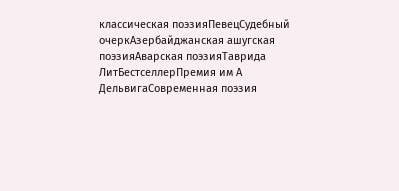классическая поэзияПевецСудебный очеркАзербайджанская ашугская поэзияАварская поэзияТаврида ЛитБестселлерПремия им А ДельвигаСовременная поэзия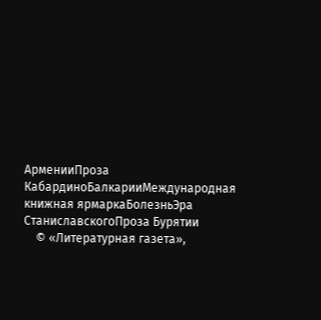АрменииПроза КабардиноБалкарииМеждународная книжная ярмаркаБолезньЭра СтаниславскогоПроза Бурятии
    © «Литературная газета»,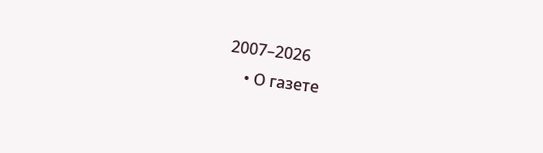2007–2026
    • О газете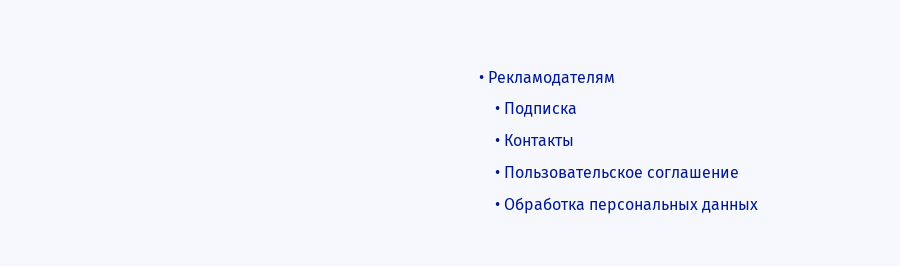• Рекламодателям
    • Подписка
    • Контакты
    • Пользовательское соглашение
    • Обработка персональных данных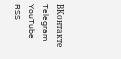ВКонтакте Telegram YouTube RSS